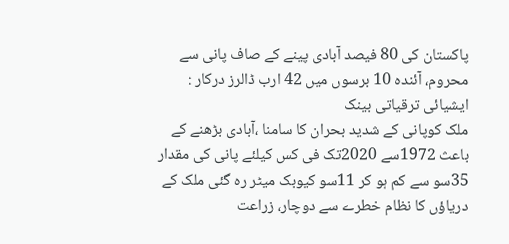پاکستان کی 80 فیصد آبادی پینے کے صاف پانی سے محروم، آئندہ 10 برسوں میں 42 ارب ڈالرز درکار : ایشیائی ترقیاتی بینک
ملک کوپانی کے شدید بحران کا سامنا ،آبادی بڑھنے کے باعث 1972سے 2020تک فی کس کیلئے پانی کی مقدار 35سو سے کم ہو کر 11سو کیوبک میٹر رہ گئی ملک کے دریاؤں کا نظام خطرے سے دوچار، زراعت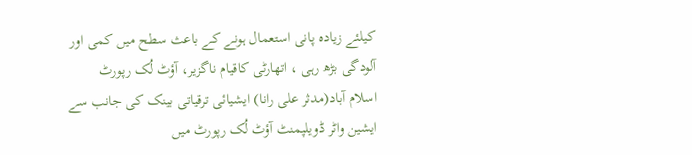کیلئے زیادہ پانی استعمال ہونے کے باعث سطح میں کمی اور آلودگی بڑھ رہی ، اتھارٹی کاقیام ناگزیر، آؤٹ لُک رپورٹ
اسلام آباد(مدثر علی رانا) ایشیائی ترقیاتی بینک کی جانب سے ایشین واٹر ڈویلپمنٹ آؤٹ لُک رپورٹ میں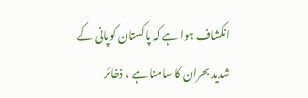انکشاف ہوا ہے کہ پاکستان کوپانی کے شدید بحران کا سامنا ہے ، ذخائر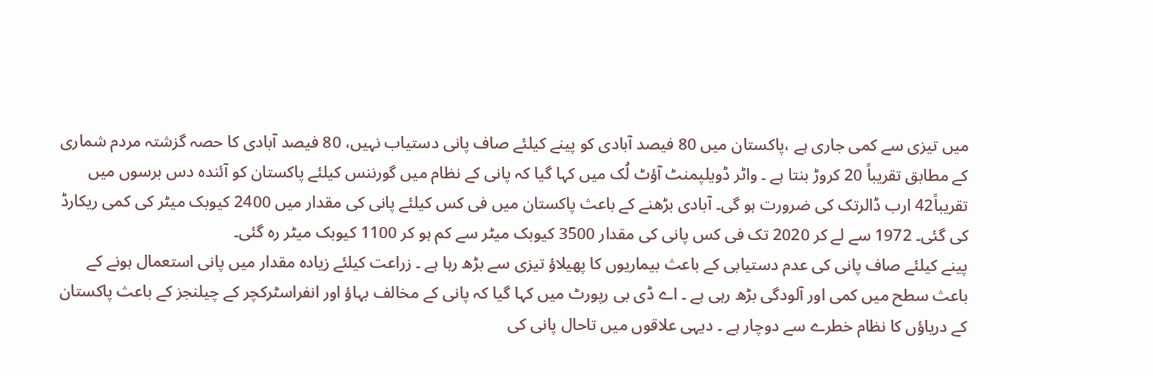میں تیزی سے کمی جاری ہے ،پاکستان میں 80 فیصد آبادی کو پینے کیلئے صاف پانی دستیاب نہیں، 80 فیصد آبادی کا حصہ گزشتہ مردم شماری کے مطابق تقریباً 20 کروڑ بنتا ہے ۔ واٹر ڈویلپمنٹ آؤٹ لُک میں کہا گیا کہ پانی کے نظام میں گورننس کیلئے پاکستان کو آئندہ دس برسوں میں تقریباً42 ارب ڈالرتک کی ضرورت ہو گی۔ آبادی بڑھنے کے باعث پاکستان میں فی کس کیلئے پانی کی مقدار میں 2400 کیوبک میٹر کی کمی ریکارڈ کی گئی۔ 1972 سے لے کر 2020 تک فی کس پانی کی مقدار 3500 کیوبک میٹر سے کم ہو کر 1100 کیوبک میٹر رہ گئی۔
پینے کیلئے صاف پانی کی عدم دستیابی کے باعث بیماریوں کا پھیلاؤ تیزی سے بڑھ رہا ہے ۔ زراعت کیلئے زیادہ مقدار میں پانی استعمال ہونے کے باعث سطح میں کمی اور آلودگی بڑھ رہی ہے ۔ اے ڈی بی رپورٹ میں کہا گیا کہ پانی کے مخالف بہاؤ اور انفراسٹرکچر کے چیلنجز کے باعث پاکستان کے دریاؤں کا نظام خطرے سے دوچار ہے ۔ دیہی علاقوں میں تاحال پانی کی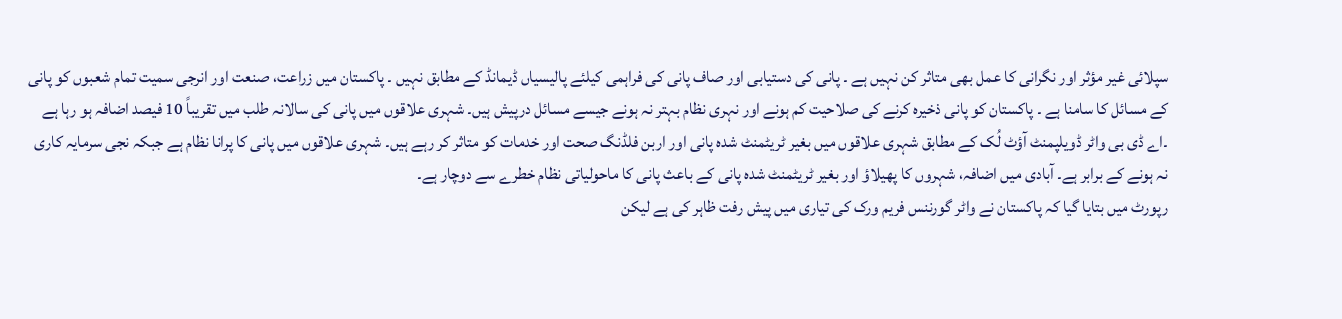سپلائی غیر مؤثر اور نگرانی کا عمل بھی متاثر کن نہیں ہے ۔ پانی کی دستیابی اور صاف پانی کی فراہمی کیلئے پالیسیاں ڈیمانڈ کے مطابق نہیں ۔ پاکستان میں زراعت، صنعت اور انرجی سمیت تمام شعبوں کو پانی کے مسائل کا سامنا ہے ۔ پاکستان کو پانی ذخیرہ کرنے کی صلاحیت کم ہونے اور نہری نظام بہتر نہ ہونے جیسے مسائل درپیش ہیں۔ شہری علاقوں میں پانی کی سالانہ طلب میں تقریباً 10 فیصد اضافہ ہو رہا ہے ۔اے ڈی بی واٹر ڈویلپمنٹ آؤٹ لُک کے مطابق شہری علاقوں میں بغیر ٹریٹمنٹ شدہ پانی اور اربن فلڈنگ صحت اور خدمات کو متاثر کر رہے ہیں۔ شہری علاقوں میں پانی کا پرانا نظام ہے جبکہ نجی سرمایہ کاری نہ ہونے کے برابر ہے۔ آبادی میں اضافہ، شہروں کا پھیلاؤ اور بغیر ٹریٹمنٹ شدہ پانی کے باعث پانی کا ماحولیاتی نظام خطرے سے دوچار ہے۔
رپورٹ میں بتایا گیا کہ پاکستان نے واٹر گورننس فریم ورک کی تیاری میں پیش رفت ظاہر کی ہے لیکن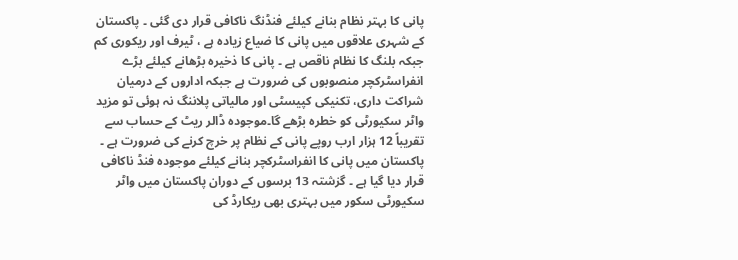پانی کا بہتر نظام بنانے کیلئے فنڈنگ ناکافی قرار دی گئی ۔ پاکستان کے شہری علاقوں میں پانی کا ضیاع زیادہ ہے ، ٹیرف اور ریکوری کم جبکہ بلنگ کا نظام ناقص ہے ۔ پانی کا ذخیرہ بڑھانے کیلئے بڑے انفراسٹرکچر منصوبوں کی ضرورت ہے جبکہ اداروں کے درمیان شراکت داری، تکنیکی کپیسٹی اور مالیاتی پلاننگ نہ ہوئی تو مزید واٹر سکیورٹی کو خطرہ بڑھے گا۔موجودہ ڈالر ریٹ کے حساب سے تقریباً 12 ہزار ارب روپے پانی کے نظام پر خرچ کرنے کی ضرورت ہے ۔ پاکستان میں پانی کا انفراسٹرکچر بنانے کیلئے موجودہ فنڈ ناکافی قرار دیا گیا ہے ۔ گزشتہ 13 برسوں کے دوران پاکستان میں واٹر سکیورٹی سکور میں بہتری بھی ریکارڈ کی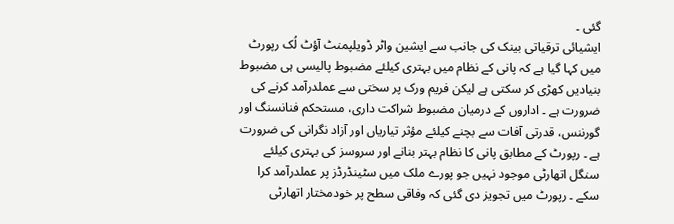گئی ۔
ایشیائی ترقیاتی بینک کی جانب سے ایشین واٹر ڈویلپمنٹ آؤٹ لُک رپورٹ میں کہا گیا ہے کہ پانی کے نظام میں بہتری کیلئے مضبوط پالیسی ہی مضبوط بنیادیں کھڑی کر سکتی ہے لیکن فریم ورک پر سختی سے عملدرآمد کرنے کی ضرورت ہے ۔ اداروں کے درمیان مضبوط شراکت داری، مستحکم فنانسنگ اور گورننس، قدرتی آفات سے بچنے کیلئے مؤثر تیاریاں اور آزاد نگرانی کی ضرورت ہے ۔ رپورٹ کے مطابق پانی کا نظام بہتر بنانے اور سروسز کی بہتری کیلئے سنگل اتھارٹی موجود نہیں جو پورے ملک میں سٹینڈرڈز پر عملدرآمد کرا سکے ۔ رپورٹ میں تجویز دی گئی کہ وفاقی سطح پر خودمختار اتھارٹی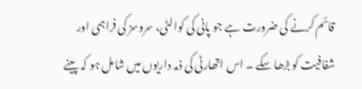قائم کرنے کی ضرورت ہے جو پانی کی کوالٹی، سروسز کی فراہمی اور شفافیت کو بڑھا سکے ۔ اس اتھارٹی کی ذمہ داریوں میں شامل ہو کہ پینے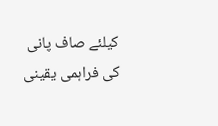کیلئے صاف پانی کی فراہمی یقینی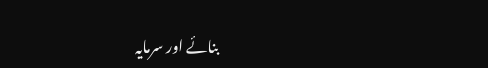بنائے اور سرمایہ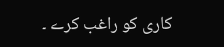کاری کو راغب کرے ۔